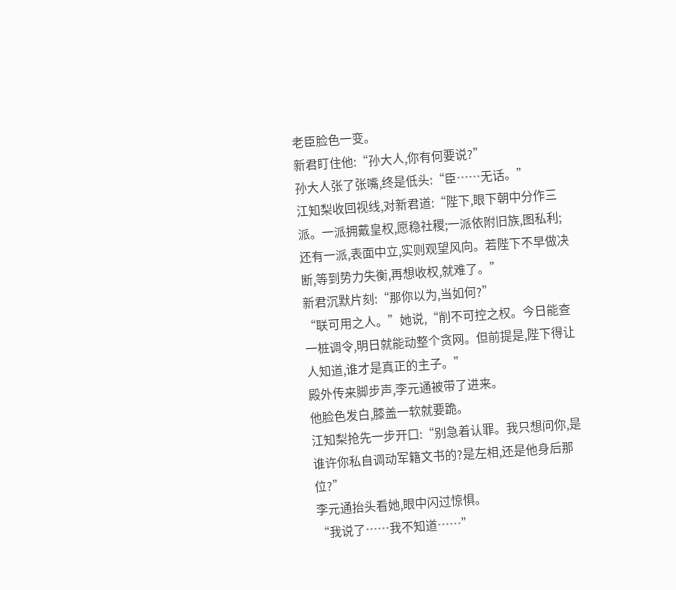老臣脸色一变。
新君盯住他:“孙大人,你有何要说?”
孙大人张了张嘴,终是低头:“臣……无话。”
江知梨收回视线,对新君道:“陛下,眼下朝中分作三派。一派拥戴皇权,愿稳社稷;一派依附旧族,图私利;还有一派,表面中立,实则观望风向。若陛下不早做决断,等到势力失衡,再想收权,就难了。”
新君沉默片刻:“那你以为,当如何?”
“联可用之人。”她说,“削不可控之权。今日能查一桩调令,明日就能动整个贪网。但前提是,陛下得让人知道,谁才是真正的主子。”
殿外传来脚步声,李元通被带了进来。
他脸色发白,膝盖一软就要跪。
江知梨抢先一步开口:“别急着认罪。我只想问你,是谁许你私自调动军籍文书的?是左相,还是他身后那位?”
李元通抬头看她,眼中闪过惊惧。
“我说了……我不知道……”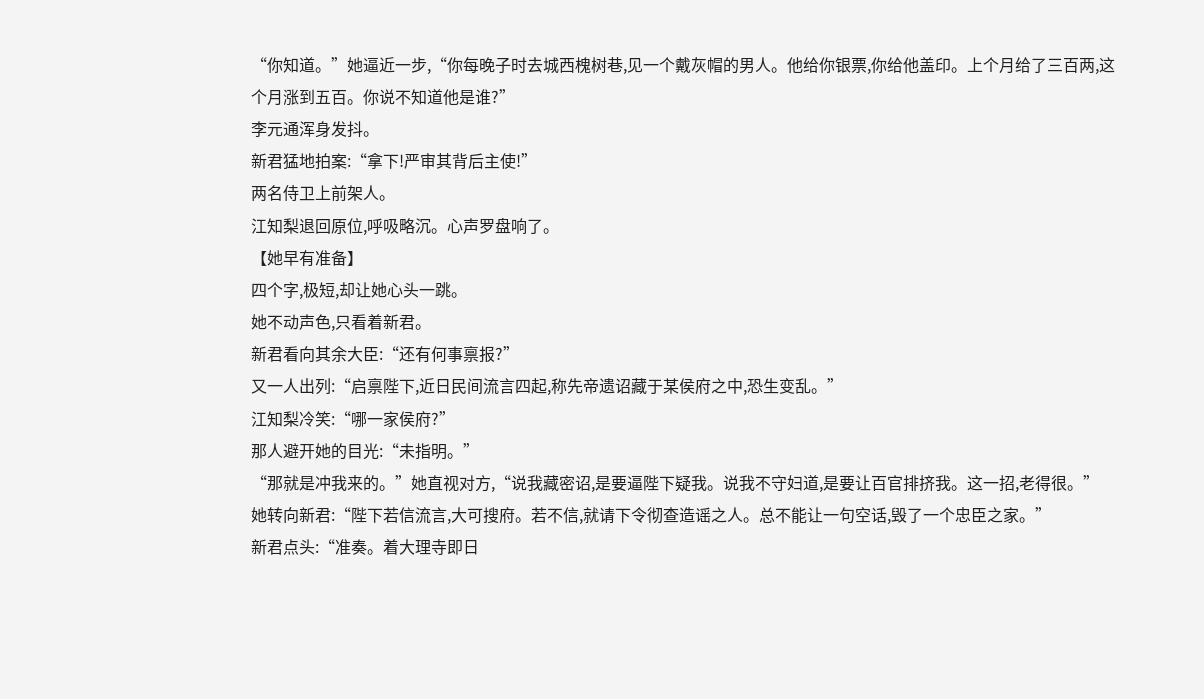“你知道。”她逼近一步,“你每晚子时去城西槐树巷,见一个戴灰帽的男人。他给你银票,你给他盖印。上个月给了三百两,这个月涨到五百。你说不知道他是谁?”
李元通浑身发抖。
新君猛地拍案:“拿下!严审其背后主使!”
两名侍卫上前架人。
江知梨退回原位,呼吸略沉。心声罗盘响了。
【她早有准备】
四个字,极短,却让她心头一跳。
她不动声色,只看着新君。
新君看向其余大臣:“还有何事禀报?”
又一人出列:“启禀陛下,近日民间流言四起,称先帝遗诏藏于某侯府之中,恐生变乱。”
江知梨冷笑:“哪一家侯府?”
那人避开她的目光:“未指明。”
“那就是冲我来的。”她直视对方,“说我藏密诏,是要逼陛下疑我。说我不守妇道,是要让百官排挤我。这一招,老得很。”
她转向新君:“陛下若信流言,大可搜府。若不信,就请下令彻查造谣之人。总不能让一句空话,毁了一个忠臣之家。”
新君点头:“准奏。着大理寺即日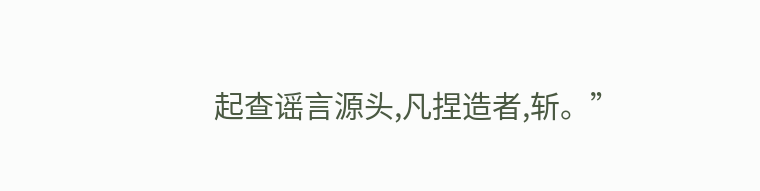起查谣言源头,凡捏造者,斩。”